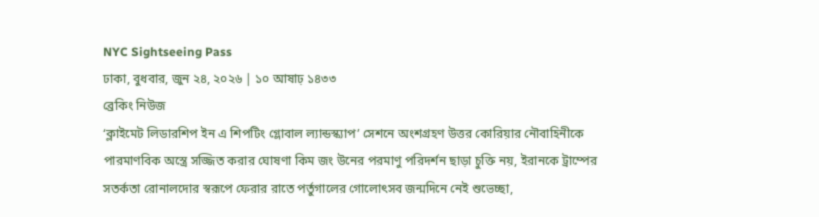NYC Sightseeing Pass
ঢাকা, বুধবার, জুন ২৪, ২০২৬ | ১০ আষাঢ় ১৪৩৩
ব্রেকিং নিউজ
‘ক্লাইমেট লিডারশিপ ইন এ শিপটিং গ্লোবাল ল্যান্ডস্ক্যাপ’ সেশনে অংশগ্রহণ উত্তর কোরিয়ার নৌবাহিনীকে পারমাণবিক অস্ত্রে সজ্জিত করার ঘোষণা কিম জং উনের পরমাণু পরিদর্শন ছাড়া চুক্তি নয়, ইরানকে ট্রাম্পের সতর্কতা রোনালদোর স্বরূপে ফেরার রাতে পর্তুগালের গোলোৎসব জন্মদিনে নেই শুভেচ্ছা,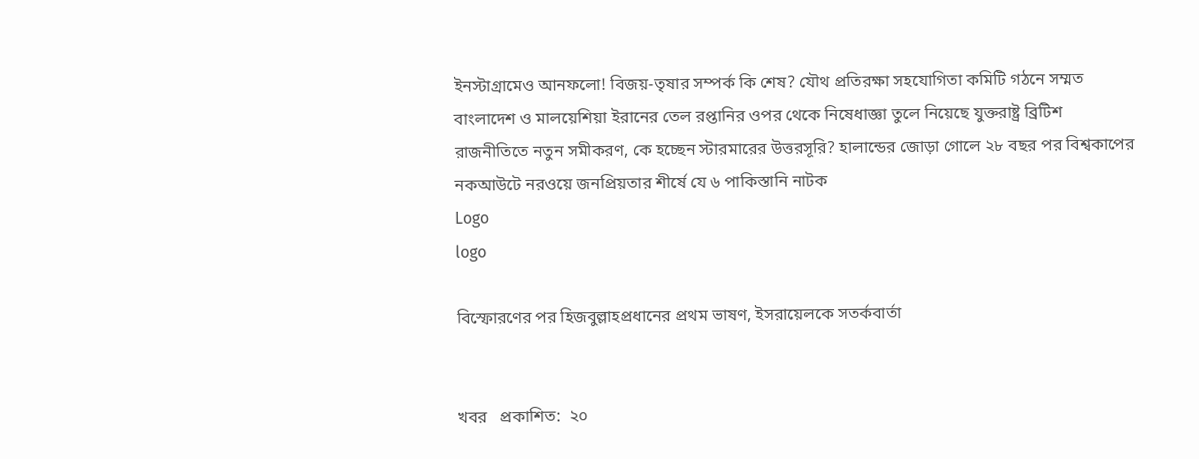ইনস্টাগ্রামেও আনফলো! বিজয়-তৃষার সম্পর্ক কি শেষ? যৌথ প্রতিরক্ষা সহযোগিতা কমিটি গঠনে সম্মত বাংলাদেশ ও মালয়েশিয়া ইরানের তেল রপ্তানির ওপর থেকে নিষেধাজ্ঞা তুলে নিয়েছে যুক্তরাষ্ট্র ব্রিটিশ রাজনীতিতে নতুন সমীকরণ, কে হচ্ছেন স্টারমারের উত্তরসূরি? হালান্ডের জোড়া গোলে ২৮ বছর পর বিশ্বকাপের নকআউটে নরওয়ে জনপ্রিয়তার শীর্ষে যে ৬ পাকিস্তানি নাটক
Logo
logo

বিস্ফোরণের পর হিজবুল্লাহপ্রধানের প্রথম ভাষণ, ইসরায়েলকে সতর্কবার্তা


খবর   প্রকাশিত:  ২০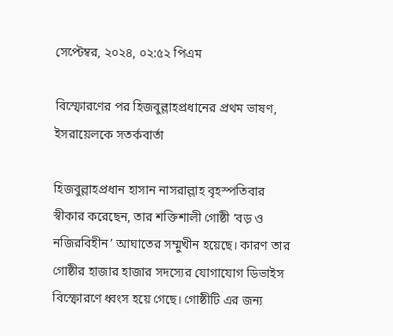সেপ্টেম্বর, ২০২৪, ০২:৫২ পিএম

বিস্ফোরণের পর হিজবুল্লাহপ্রধানের প্রথম ভাষণ, ইসরায়েলকে সতর্কবার্তা

হিজবুল্লাহপ্রধান হাসান নাসরাল্লাহ বৃহস্পতিবার স্বীকার করেছেন, তার শক্তিশালী গোষ্ঠী ‘বড় ও নজিরবিহীন’ আঘাতের সম্মুখীন হয়েছে। কারণ তার গোষ্ঠীর হাজার হাজার সদস্যের যোগাযোগ ডিভাইস বিস্ফোরণে ধ্বংস হয়ে গেছে। গোষ্ঠীটি এর জন্য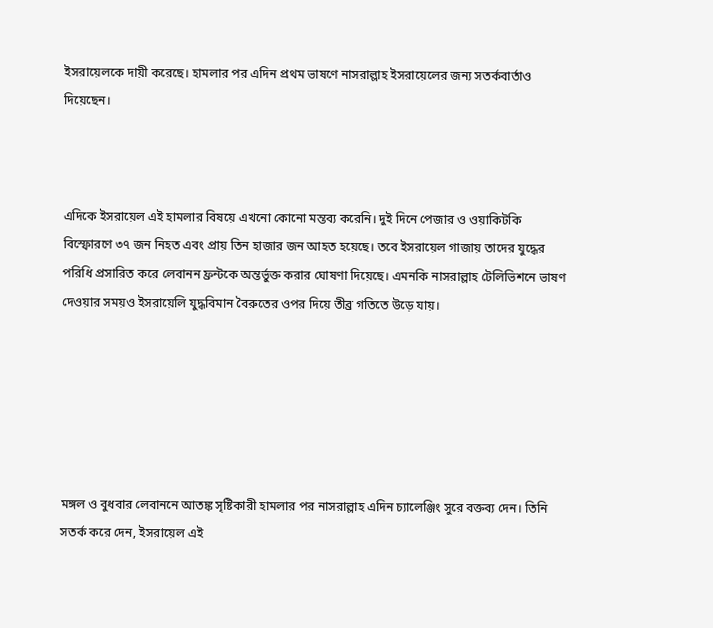ইসরায়েলকে দায়ী করেছে। হামলার পর এদিন প্রথম ভাষণে নাসরাল্লাহ ইসরায়েলের জন্য সতর্কবার্তাও দিয়েছেন।



এদিকে ইসরায়েল এই হামলার বিষয়ে এখনো কোনো মন্তব্য করেনি। দুই দিনে পেজার ও ওয়াকিটকি বিস্ফোরণে ৩৭ জন নিহত এবং প্রায় তিন হাজার জন আহত হয়েছে। তবে ইসরায়েল গাজায় তাদের যুদ্ধের পরিধি প্রসারিত করে লেবানন ফ্রন্টকে অন্তর্ভুক্ত করার ঘোষণা দিয়েছে। এমনকি নাসরাল্লাহ টেলিভিশনে ভাষণ দেওয়ার সময়ও ইসরায়েলি যুদ্ধবিমান বৈরুতের ওপর দিয়ে তীব্র গতিতে উড়ে যায়।






মঙ্গল ও বুধবার লেবাননে আতঙ্ক সৃষ্টিকারী হামলার পর নাসরাল্লাহ এদিন চ্যালেঞ্জিং সুরে বক্তব্য দেন। তিনি সতর্ক করে দেন, ইসরায়েল এই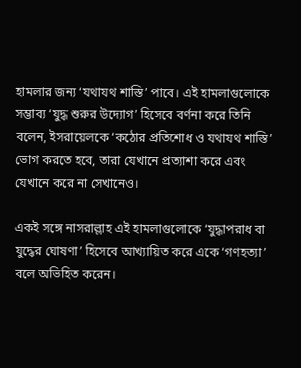হামলার জন্য ‘যথাযথ শাস্তি’ পাবে। এই হামলাগুলোকে সম্ভাব্য ‘যুদ্ধ শুরুর উদ্যোগ’ হিসেবে বর্ণনা করে তিনি বলেন, ইসরায়েলকে ‘কঠোর প্রতিশোধ ও যথাযথ শাস্তি’ ভোগ করতে হবে, তারা যেখানে প্রত্যাশা করে এবং যেখানে করে না সেখানেও।

একই সঙ্গে নাসরাল্লাহ এই হামলাগুলোকে ‘যুদ্ধাপরাধ বা যুদ্ধের ঘোষণা’ হিসেবে আখ্যায়িত করে একে ‘গণহত্যা’ বলে অভিহিত করেন।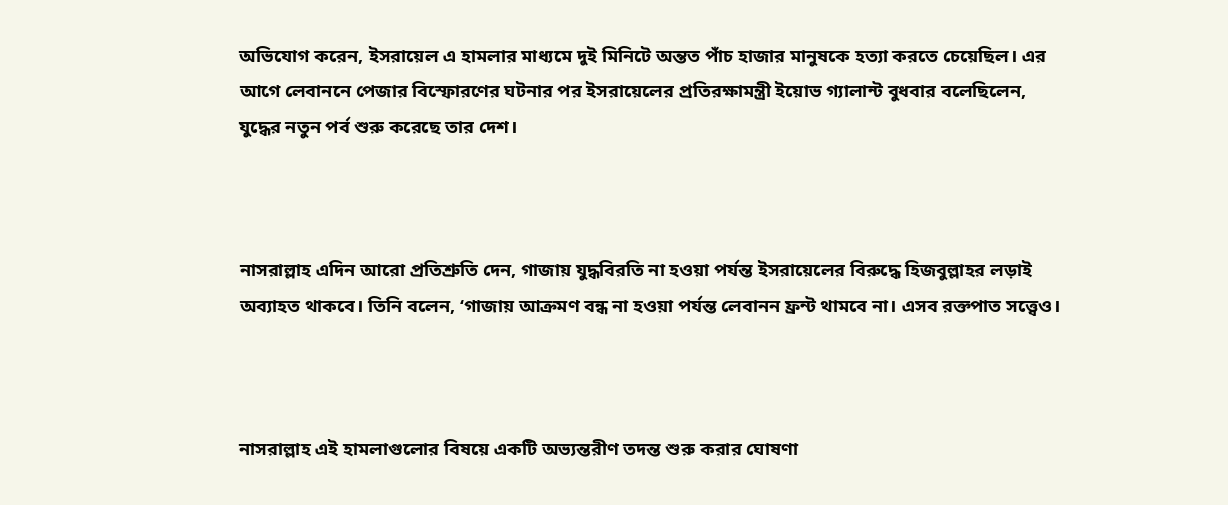অভিযোগ করেন, ইসরায়েল এ হামলার মাধ্যমে দুই মিনিটে অন্তত পাঁচ হাজার মানুষকে হত্যা করতে চেয়েছিল। এর আগে লেবাননে পেজার বিস্ফোরণের ঘটনার পর ইসরায়েলের প্রতিরক্ষামন্ত্রী ইয়োভ গ্যালান্ট বুধবার বলেছিলেন, যুদ্ধের নতুন পর্ব শুরু করেছে তার দেশ।



নাসরাল্লাহ এদিন আরো প্রতিশ্রুতি দেন, গাজায় যুদ্ধবিরতি না হওয়া পর্যন্ত ইসরায়েলের বিরুদ্ধে হিজবুল্লাহর লড়াই অব্যাহত থাকবে। তিনি বলেন, ‘গাজায় আক্রমণ বন্ধ না হওয়া পর্যন্ত লেবানন ফ্রন্ট থামবে না। এসব রক্তপাত সত্ত্বেও।



নাসরাল্লাহ এই হামলাগুলোর বিষয়ে একটি অভ্যন্তরীণ তদন্ত শুরু করার ঘোষণা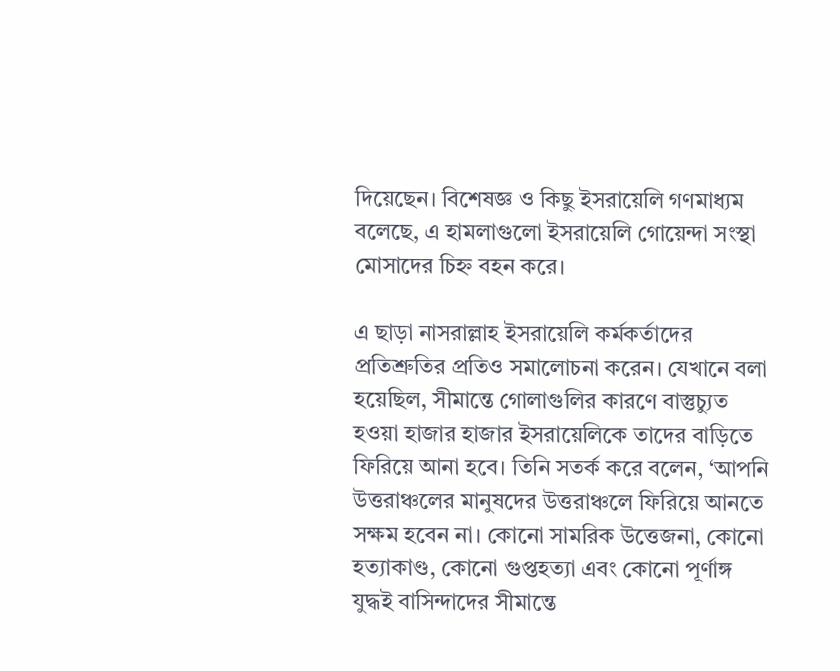দিয়েছেন। বিশেষজ্ঞ ও কিছু ইসরায়েলি গণমাধ্যম বলেছে, এ হামলাগুলো ইসরায়েলি গোয়েন্দা সংস্থা মোসাদের চিহ্ন বহন করে।

এ ছাড়া নাসরাল্লাহ ইসরায়েলি কর্মকর্তাদের প্রতিশ্রুতির প্রতিও সমালোচনা করেন। যেখানে বলা হয়েছিল, সীমান্তে গোলাগুলির কারণে বাস্তুচ্যুত হওয়া হাজার হাজার ইসরায়েলিকে তাদের বাড়িতে ফিরিয়ে আনা হবে। তিনি সতর্ক করে বলেন, ‘আপনি উত্তরাঞ্চলের মানুষদের উত্তরাঞ্চলে ফিরিয়ে আনতে সক্ষম হবেন না। কোনো সামরিক উত্তেজনা, কোনো হত্যাকাণ্ড, কোনো গুপ্তহত্যা এবং কোনো পূর্ণাঙ্গ যুদ্ধই বাসিন্দাদের সীমান্তে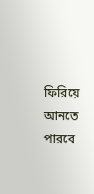ফিরিয়ে আনতে পারবে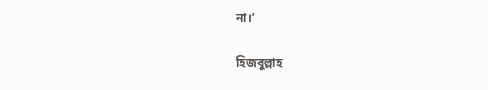না।’

হিজবুল্লাহ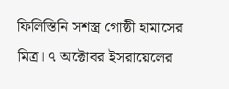ফিলিস্তিনি সশস্ত্র গোষ্ঠী হামাসের মিত্র। ৭ অক্টোবর ইসরায়েলের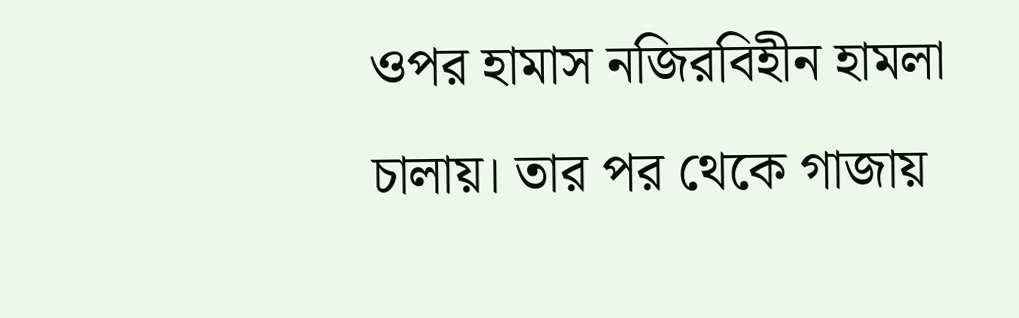ওপর হামাস নজিরবিহীন হামলা চালায়। তার পর থেকে গাজায়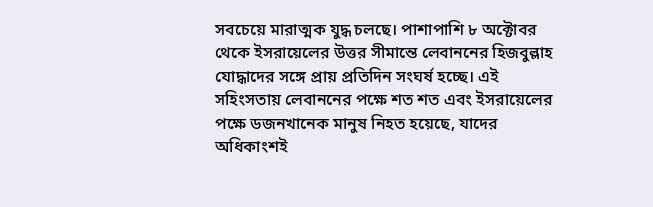সবচেয়ে মারাত্মক যুদ্ধ চলছে। পাশাপাশি ৮ অক্টোবর থেকে ইসরায়েলের উত্তর সীমান্তে লেবাননের হিজবুল্লাহ যোদ্ধাদের সঙ্গে প্রায় প্রতিদিন সংঘর্ষ হচ্ছে। এই সহিংসতায় লেবাননের পক্ষে শত শত এবং ইসরায়েলের পক্ষে ডজনখানেক মানুষ নিহত হয়েছে, যাদের অধিকাংশই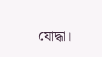যোদ্ধা।